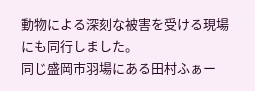動物による深刻な被害を受ける現場にも同行しました。
同じ盛岡市羽場にある田村ふぁー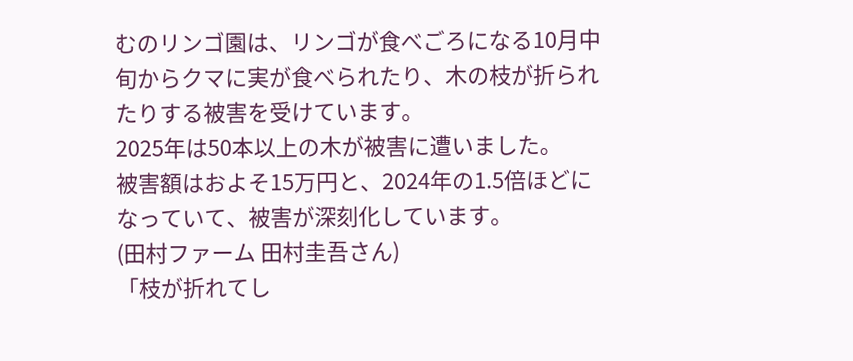むのリンゴ園は、リンゴが食べごろになる10月中旬からクマに実が食べられたり、木の枝が折られたりする被害を受けています。
2025年は50本以上の木が被害に遭いました。
被害額はおよそ15万円と、2024年の1.5倍ほどになっていて、被害が深刻化しています。
(田村ファーム 田村圭吾さん)
「枝が折れてし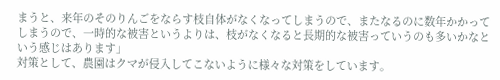まうと、来年のそのりんごをならす枝自体がなくなってしまうので、またなるのに数年かかってしまうので、一時的な被害というよりは、枝がなくなると長期的な被害っていうのも多いかなという感じはあります」
対策として、農園はクマが侵入してこないように様々な対策をしています。